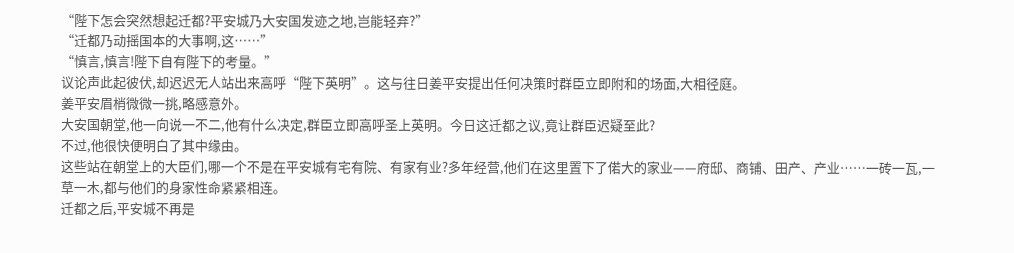“陛下怎会突然想起迁都?平安城乃大安国发迹之地,岂能轻弃?”
“迁都乃动摇国本的大事啊,这……”
“慎言,慎言!陛下自有陛下的考量。”
议论声此起彼伏,却迟迟无人站出来高呼“陛下英明”。这与往日姜平安提出任何决策时群臣立即附和的场面,大相径庭。
姜平安眉梢微微一挑,略感意外。
大安国朝堂,他一向说一不二,他有什么决定,群臣立即高呼圣上英明。今日这迁都之议,竟让群臣迟疑至此?
不过,他很快便明白了其中缘由。
这些站在朝堂上的大臣们,哪一个不是在平安城有宅有院、有家有业?多年经营,他们在这里置下了偌大的家业——府邸、商铺、田产、产业……一砖一瓦,一草一木,都与他们的身家性命紧紧相连。
迁都之后,平安城不再是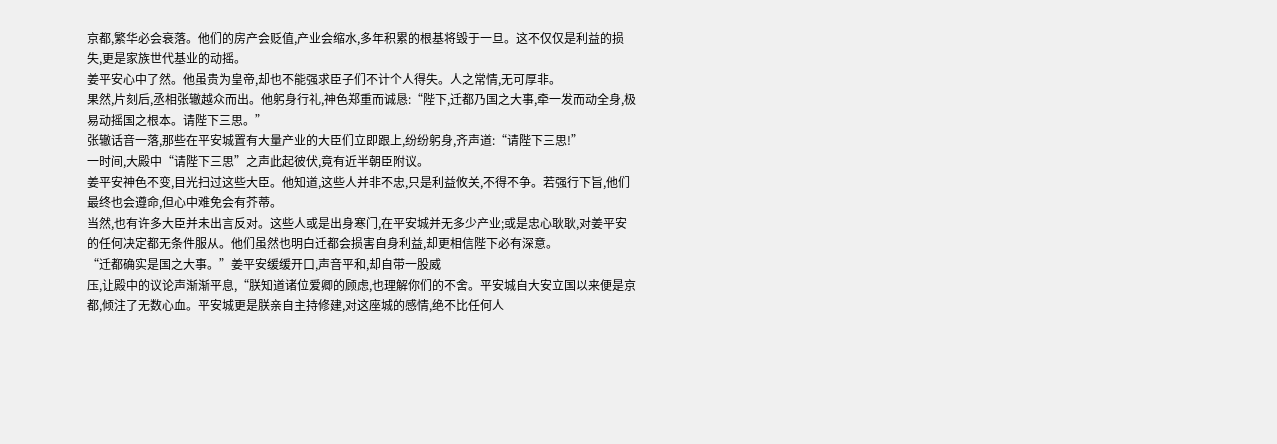京都,繁华必会衰落。他们的房产会贬值,产业会缩水,多年积累的根基将毁于一旦。这不仅仅是利益的损失,更是家族世代基业的动摇。
姜平安心中了然。他虽贵为皇帝,却也不能强求臣子们不计个人得失。人之常情,无可厚非。
果然,片刻后,丞相张辙越众而出。他躬身行礼,神色郑重而诚恳:“陛下,迁都乃国之大事,牵一发而动全身,极易动摇国之根本。请陛下三思。”
张辙话音一落,那些在平安城置有大量产业的大臣们立即跟上,纷纷躬身,齐声道:“请陛下三思!”
一时间,大殿中“请陛下三思”之声此起彼伏,竟有近半朝臣附议。
姜平安神色不变,目光扫过这些大臣。他知道,这些人并非不忠,只是利益攸关,不得不争。若强行下旨,他们最终也会遵命,但心中难免会有芥蒂。
当然,也有许多大臣并未出言反对。这些人或是出身寒门,在平安城并无多少产业;或是忠心耿耿,对姜平安的任何决定都无条件服从。他们虽然也明白迁都会损害自身利益,却更相信陛下必有深意。
“迁都确实是国之大事。”姜平安缓缓开口,声音平和,却自带一股威
压,让殿中的议论声渐渐平息,“朕知道诸位爱卿的顾虑,也理解你们的不舍。平安城自大安立国以来便是京都,倾注了无数心血。平安城更是朕亲自主持修建,对这座城的感情,绝不比任何人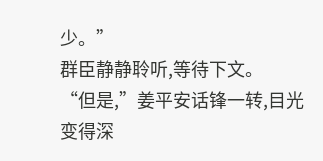少。”
群臣静静聆听,等待下文。
“但是,”姜平安话锋一转,目光变得深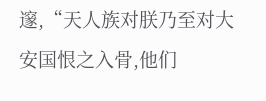邃,“天人族对朕乃至对大安国恨之入骨,他们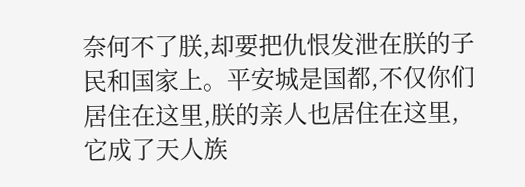奈何不了朕,却要把仇恨发泄在朕的子民和国家上。平安城是国都,不仅你们居住在这里,朕的亲人也居住在这里,它成了天人族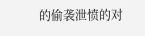的偷袭泄愤的对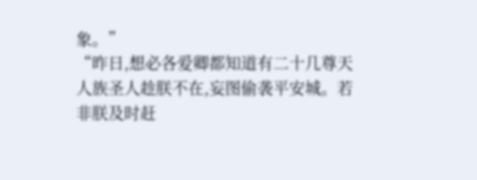象。”
“昨日,想必各爱卿都知道有二十几尊天人族圣人趁朕不在,妄图偷袭平安城。若非朕及时赶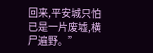回来,平安城只怕已是一片废墟,横尸遍野。”